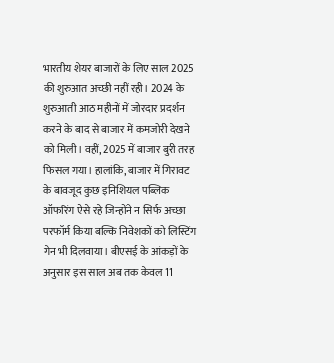भारतीय शेयर बाजारों के लिए साल 2025 की शुरुआत अच्छी नहीं रही। 2024 के शुरुआती आठ महीनों में जोरदार प्रदर्शन करने के बाद से बाजार में कमजोरी देखने को मिली। वहीं, 2025 में बाजार बुरी तरह फिसल गया। हालांकि, बाजार में गिरावट के बावजूद कुछ इनिशियल पब्लिक ऑफरिंग ऐसे रहे जिन्होंने न सिर्फ अच्छा परफॉर्म किया बल्कि निवेशकों को लिस्टिंग गेन भी दिलवाया। बीएसई के आंकड़ों के अनुसार इस साल अब तक केवल 11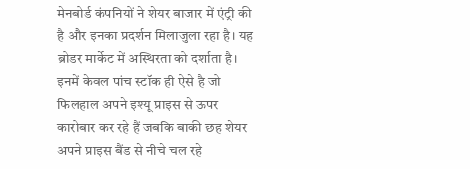मेनबोर्ड कंपनियों ने शेयर बाजार में एंट्री की है और इनका प्रदर्शन मिलाजुला रहा है। यह ब्रोडर मार्केट में अस्थिरता को दर्शाता है। इनमें केवल पांच स्टॉक ही ऐसे है जो फिलहाल अपने इश्यू प्राइस से ऊपर कारोबार कर रहे हैं जबकि बाकी छह शेयर अपने प्राइस बैंड से नीचे चल रहे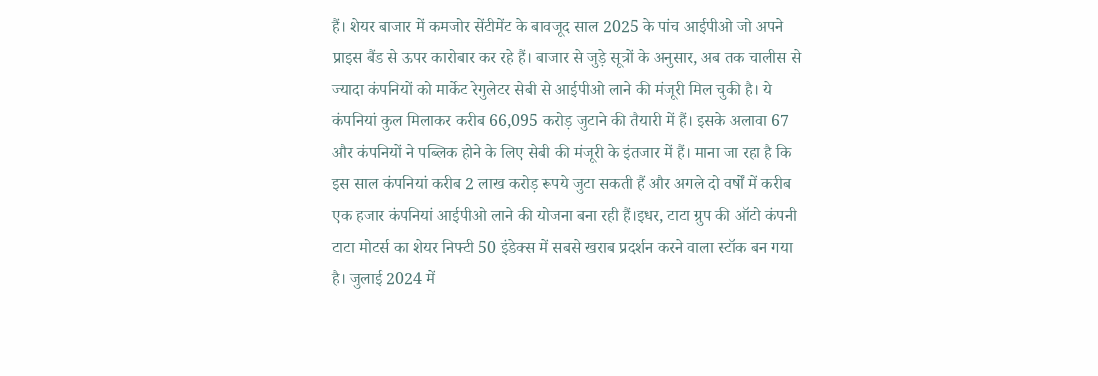हैं। शेयर बाजार में कमजोर सेंटीमेंट के बावजूद साल 2025 के पांच आईपीओ जो अपने प्राइस बैंड से ऊपर कारोबार कर रहे हैं। बाजार से जुड़े सूत्रों के अनुसार, अब तक चालीस से ज्यादा कंपनियों को मार्केट रेगुलेटर सेबी से आईपीओ लाने की मंजूरी मिल चुकी है। ये कंपनियां कुल मिलाकर करीब 66,095 करोड़ जुटाने की तैयारी में हैं। इसके अलावा 67 और कंपनियों ने पब्लिक होने के लिए सेबी की मंजूरी के इंतजार में हैं। माना जा रहा है कि इस साल कंपनियां करीब 2 लाख करोड़ रूपये जुटा सकती हैं और अगले दो वर्षों में करीब एक हजार कंपनियां आईपीओ लाने की योजना बना रही हैं।इधर, टाटा ग्रुप की ऑटो कंपनी टाटा मोटर्स का शेयर निफ्टी 50 इंडेक्स में सबसे खराब प्रदर्शन करने वाला स्टॉक बन गया है। जुलाई 2024 में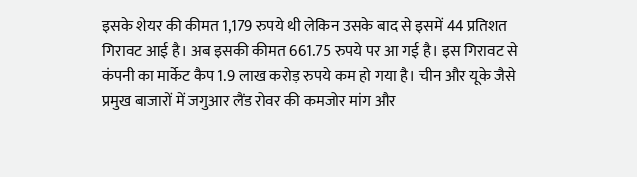इसके शेयर की कीमत 1,179 रुपये थी लेकिन उसके बाद से इसमें 44 प्रतिशत गिरावट आई है। अब इसकी कीमत 661.75 रुपये पर आ गई है। इस गिरावट से कंपनी का मार्केट कैप 1.9 लाख करोड़ रुपये कम हो गया है। चीन और यूके जैसे प्रमुख बाजारों में जगुआर लैंड रोवर की कमजोर मांग और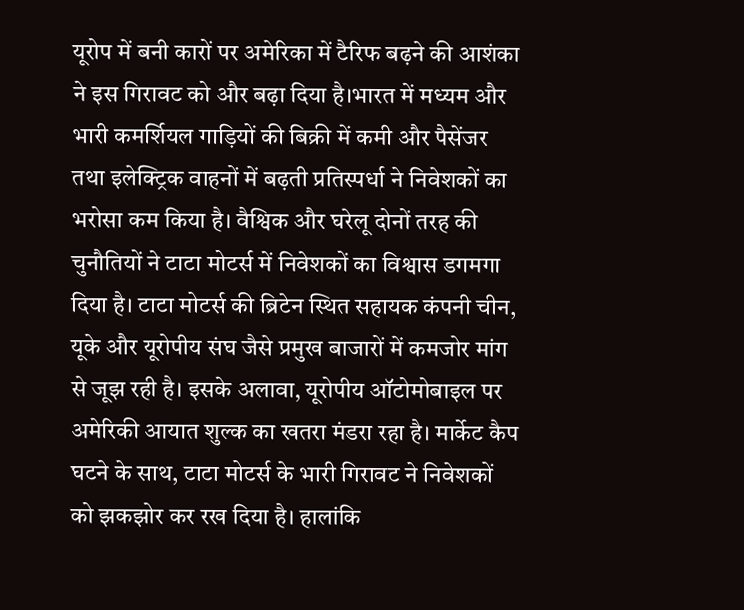यूरोप में बनी कारों पर अमेरिका में टैरिफ बढ़ने की आशंका ने इस गिरावट को और बढ़ा दिया है।भारत में मध्यम और भारी कमर्शियल गाड़ियों की बिक्री में कमी और पैसेंजर तथा इलेक्ट्रिक वाहनों में बढ़ती प्रतिस्पर्धा ने निवेशकों का भरोसा कम किया है। वैश्विक और घरेलू दोनों तरह की चुनौतियों ने टाटा मोटर्स में निवेशकों का विश्वास डगमगा दिया है। टाटा मोटर्स की ब्रिटेन स्थित सहायक कंपनी चीन, यूके और यूरोपीय संघ जैसे प्रमुख बाजारों में कमजोर मांग से जूझ रही है। इसके अलावा, यूरोपीय ऑटोमोबाइल पर अमेरिकी आयात शुल्क का खतरा मंडरा रहा है। मार्केट कैप घटने के साथ, टाटा मोटर्स के भारी गिरावट ने निवेशकों को झकझोर कर रख दिया है। हालांकि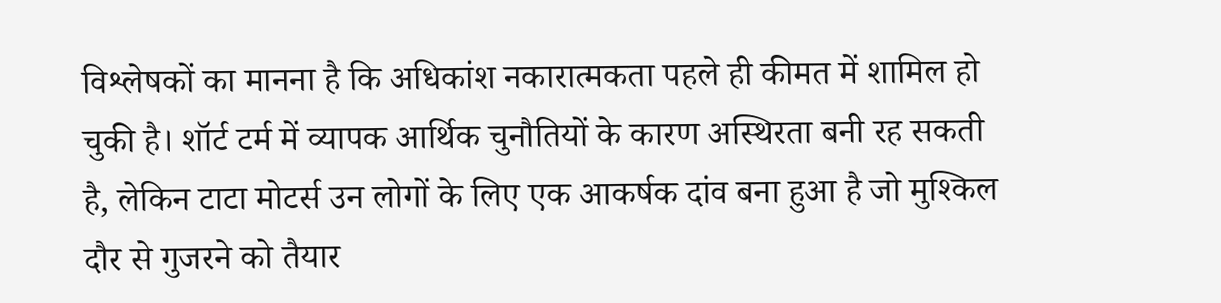विश्लेषकों का मानना है कि अधिकांश नकारात्मकता पहले ही कीमत में शामिल हो चुकी है। शॉर्ट टर्म में व्यापक आर्थिक चुनौतियों के कारण अस्थिरता बनी रह सकती है, लेकिन टाटा मोटर्स उन लोगों के लिए एक आकर्षक दांव बना हुआ है जो मुश्किल दौर से गुजरने को तैयार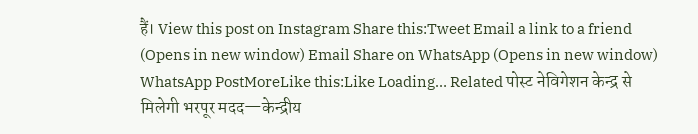हैं। View this post on Instagram Share this:Tweet Email a link to a friend (Opens in new window) Email Share on WhatsApp (Opens in new window) WhatsApp PostMoreLike this:Like Loading… Related पोस्ट नेविगेशन केन्द्र से मिलेगी भरपूर मदद—केन्द्रीय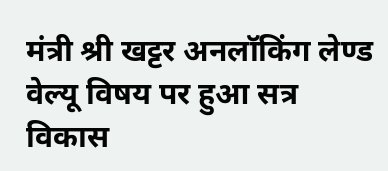मंत्री श्री खट्टर अनलॉकिंग लेण्ड वेल्यू विषय पर हुआ सत्र विकास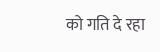को गति दे रहा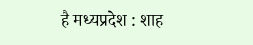है मध्यप्रदेश : शाह